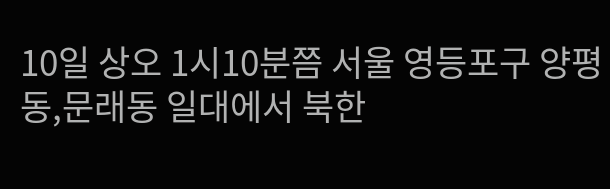10일 상오 1시10분쯤 서울 영등포구 양평동,문래동 일대에서 북한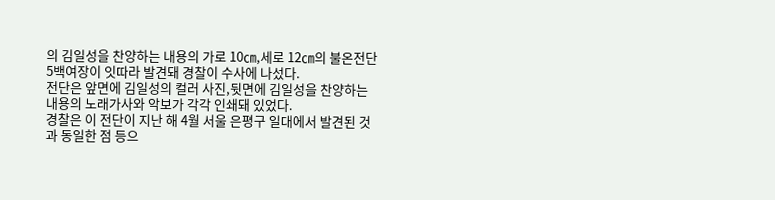의 김일성을 찬양하는 내용의 가로 10㎝,세로 12㎝의 불온전단 5백여장이 잇따라 발견돼 경찰이 수사에 나섰다.
전단은 앞면에 김일성의 컬러 사진,뒷면에 김일성을 찬양하는 내용의 노래가사와 악보가 각각 인쇄돼 있었다.
경찰은 이 전단이 지난 해 4월 서울 은평구 일대에서 발견된 것과 동일한 점 등으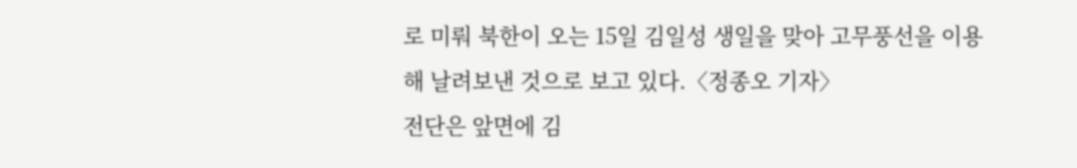로 미뤄 북한이 오는 15일 김일성 생일을 맞아 고무풍선을 이용해 날려보낸 것으로 보고 있다.〈정종오 기자〉
전단은 앞면에 김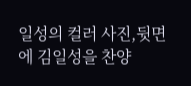일성의 컬러 사진,뒷면에 김일성을 찬양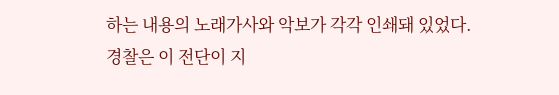하는 내용의 노래가사와 악보가 각각 인쇄돼 있었다.
경찰은 이 전단이 지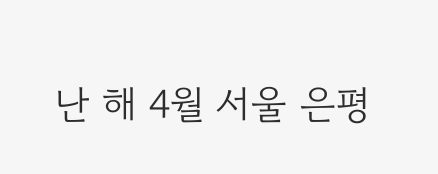난 해 4월 서울 은평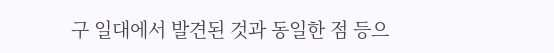구 일대에서 발견된 것과 동일한 점 등으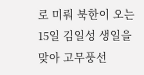로 미뤄 북한이 오는 15일 김일성 생일을 맞아 고무풍선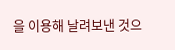을 이용해 날려보낸 것으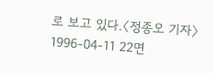로 보고 있다.〈정종오 기자〉
1996-04-11 22면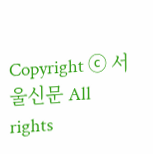Copyright ⓒ 서울신문 All rights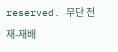reserved. 무단 전재-재배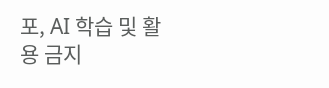포, AI 학습 및 활용 금지